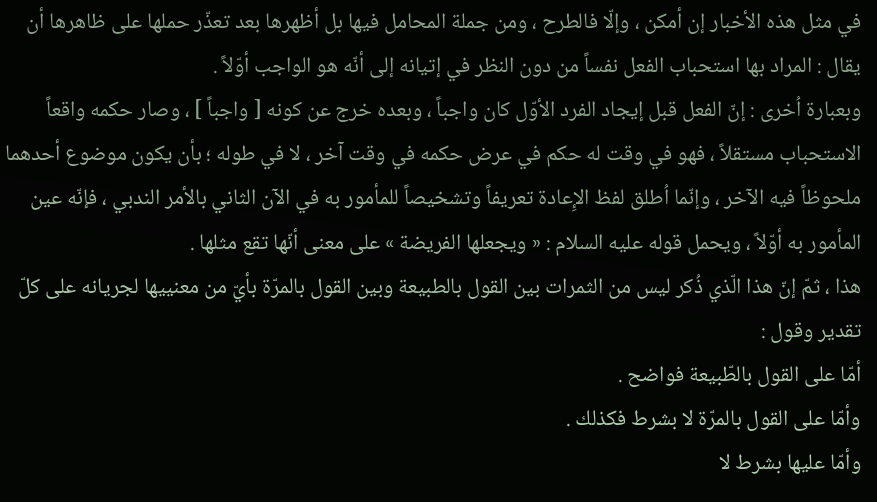في مثل هذه الأخبار إن أمكن ، وإلّا فالطرح ، ومن جملة المحامل فيها بل أظهرها بعد تعذّر حملها على ظاهرها أن يقال : المراد بها استحباب الفعل نفساً من دون النظر في إتيانه إلى أنّه هو الواجب أوّلاً .
وبعبارة اُخرى : إنّ الفعل قبل إيجاد الفرد الأوّل كان واجباً ، وبعده خرج عن كونه [ واجباً ] ، وصار حكمه واقعاً الاستحباب مستقلاً ، فهو في وقت له حكم في عرض حكمه في وقت آخر ، لا في طوله ؛ بأن يكون موضوع أحدهما ملحوظاً فيه الآخر ، وإنّما اُطلق لفظ الإِعادة تعريفاً وتشخيصاً للمأمور به في الآن الثاني بالأمر الندبي ، فإنّه عين المأمور به أوّلاً ، ويحمل قوله عليه السلام : « ويجعلها الفريضة » على معنى أنّها تقع مثلها .
هذا ، ثمّ إنّ هذا الّذي ذُكر ليس من الثمرات بين القول بالطبيعة وبين القول بالمرّة بأيّ من معنييها لجريانه على كلّ تقدير وقول :
أمّا على القول بالطّبيعة فواضح .
وأمّا على القول بالمرّة لا بشرط فكذلك .
وأمّا عليها بشرط لا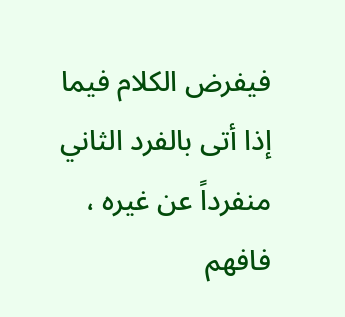فيفرض الكلام فيما إذا أتى بالفرد الثاني منفرداً عن غيره ، فافهم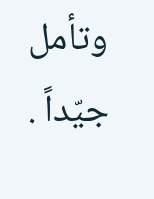وتأمل جيّداً .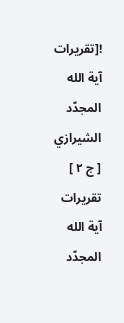![تقريرات آية الله المجدّد الشيرازي [ ج ٢ ] تقريرات آية الله المجدّد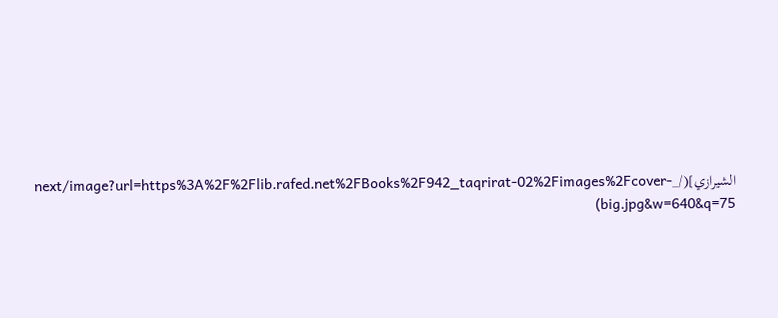الشيرازي](/_next/image?url=https%3A%2F%2Flib.rafed.net%2FBooks%2F942_taqrirat-02%2Fimages%2Fcover-big.jpg&w=640&q=75)